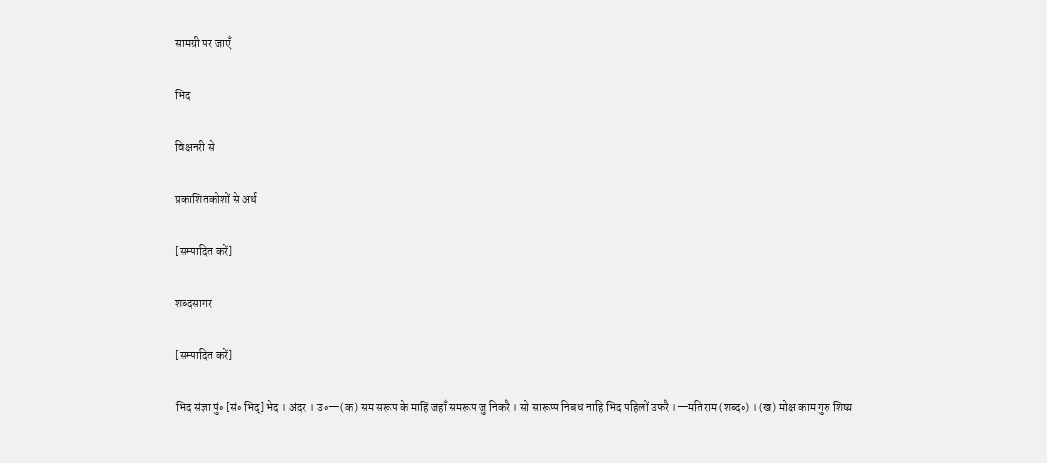सामग्री पर जाएँ

भिद

विक्षनरी से

प्रकाशितकोशों से अर्थ

[सम्पादित करें]

शब्दसागर

[सम्पादित करें]

भिद संज्ञा पुं॰ [सं॰ भिद्] भेद । अंदर । उ॰—(क) सम सरूप के माहिं जहाँ समरूप जु निकरै । सो सारूप्प निबध नाहि भिद पहिलों उफरै ।—मतिराम (शब्द॰) । (ख) मोक्ष काम गुरु शिष्य़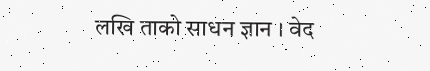लखि ताको साधन ज्ञान । वेद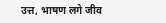उत्त, भाषण लगे जीव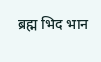ब्रह्म भिद भान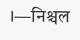।—निश्चल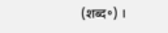(शब्द॰) ।